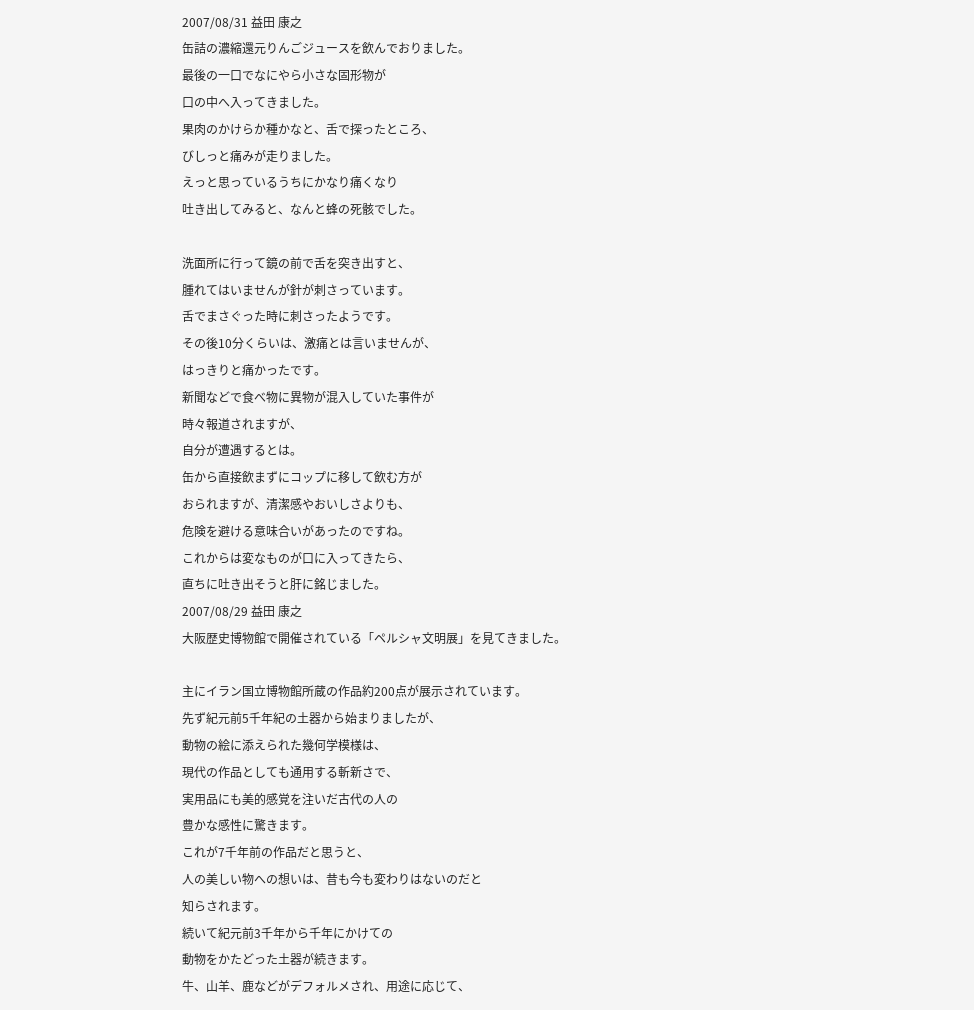2007/08/31 益田 康之
缶詰の濃縮還元りんごジュースを飲んでおりました。
最後の一口でなにやら小さな固形物が
口の中へ入ってきました。
果肉のかけらか種かなと、舌で探ったところ、
びしっと痛みが走りました。
えっと思っているうちにかなり痛くなり
吐き出してみると、なんと蜂の死骸でした。

洗面所に行って鏡の前で舌を突き出すと、
腫れてはいませんが針が刺さっています。
舌でまさぐった時に刺さったようです。
その後10分くらいは、激痛とは言いませんが、
はっきりと痛かったです。
新聞などで食べ物に異物が混入していた事件が
時々報道されますが、
自分が遭遇するとは。
缶から直接飲まずにコップに移して飲む方が
おられますが、清潔感やおいしさよりも、
危険を避ける意味合いがあったのですね。
これからは変なものが口に入ってきたら、
直ちに吐き出そうと肝に銘じました。
2007/08/29 益田 康之
大阪歴史博物館で開催されている「ペルシャ文明展」を見てきました。

主にイラン国立博物館所蔵の作品約200点が展示されています。
先ず紀元前5千年紀の土器から始まりましたが、
動物の絵に添えられた幾何学模様は、
現代の作品としても通用する斬新さで、
実用品にも美的感覚を注いだ古代の人の
豊かな感性に驚きます。
これが7千年前の作品だと思うと、
人の美しい物への想いは、昔も今も変わりはないのだと
知らされます。
続いて紀元前3千年から千年にかけての
動物をかたどった土器が続きます。
牛、山羊、鹿などがデフォルメされ、用途に応じて、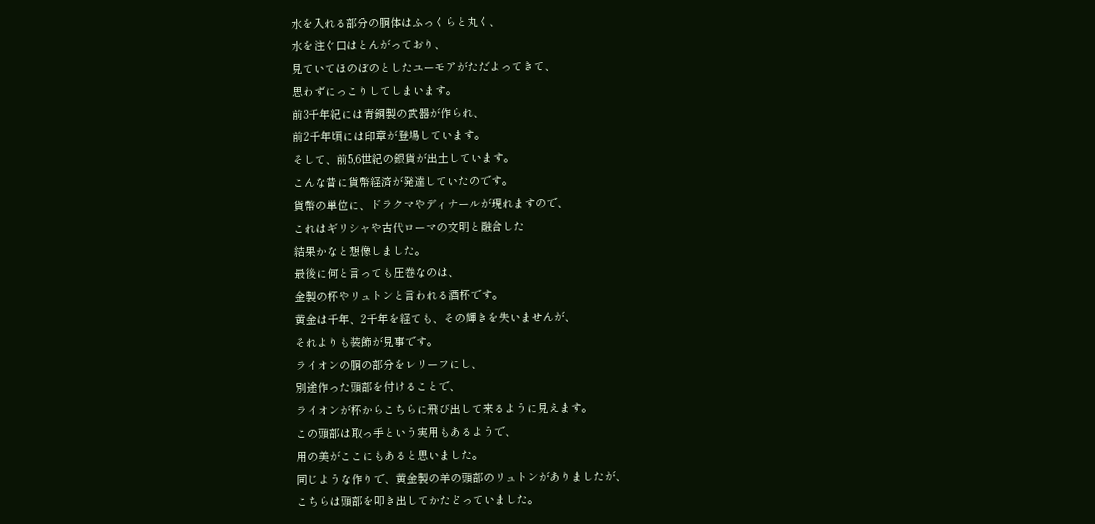水を入れる部分の胴体はふっくらと丸く、
水を注ぐ口はとんがっており、
見ていてほのぼのとしたユーモアがただよってきて、
思わずにっこりしてしまいます。
前3千年紀には青銅製の武器が作られ、
前2千年頃には印章が登場しています。
そして、前5,6世紀の銀貨が出土しています。
こんな昔に貨幣経済が発達していたのです。
貨幣の単位に、ドラクマやディナールが現れますので、
これはギリシャや古代ローマの文明と融合した
結果かなと想像しました。
最後に何と言っても圧巻なのは、
金製の杯やリュトンと言われる酒杯です。
黄金は千年、2千年を経ても、その輝きを失いませんが、
それよりも装飾が見事です。
ライオンの胴の部分をレリーフにし、
別途作った頭部を付けることで、
ライオンが杯からこちらに飛び出して来るように見えます。
この頭部は取っ手という実用もあるようで、
用の美がここにもあると思いました。
同じような作りで、黄金製の羊の頭部のリュトンがありましたが、
こちらは頭部を叩き出してかたどっていました。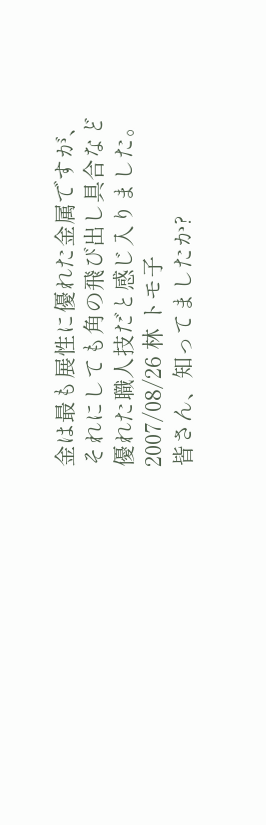金は最も展性に優れた金属ですが、
それにしても角の飛び出し具合など
優れた職人技だと感じ入りました。
2007/08/26 林 トモ子
皆さん、知ってましたか?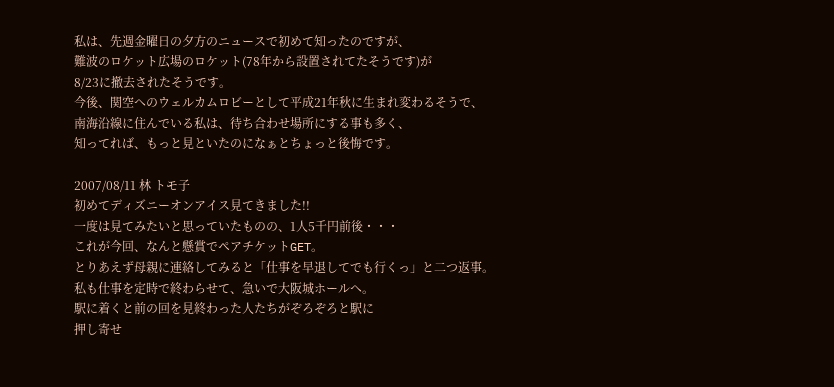私は、先週金曜日の夕方のニュースで初めて知ったのですが、
難波のロケット広場のロケット(78年から設置されてたそうです)が
8/23に撤去されたそうです。
今後、関空へのウェルカムロビーとして平成21年秋に生まれ変わるそうで、
南海沿線に住んでいる私は、待ち合わせ場所にする事も多く、
知ってれば、もっと見といたのになぁとちょっと後悔です。

2007/08/11 林 トモ子
初めてディズニーオンアイス見てきました!!
一度は見てみたいと思っていたものの、1人5千円前後・・・
これが今回、なんと懸賞でペアチケットGET。
とりあえず母親に連絡してみると「仕事を早退してでも行くっ」と二つ返事。
私も仕事を定時で終わらせて、急いで大阪城ホールへ。
駅に着くと前の回を見終わった人たちがぞろぞろと駅に
押し寄せ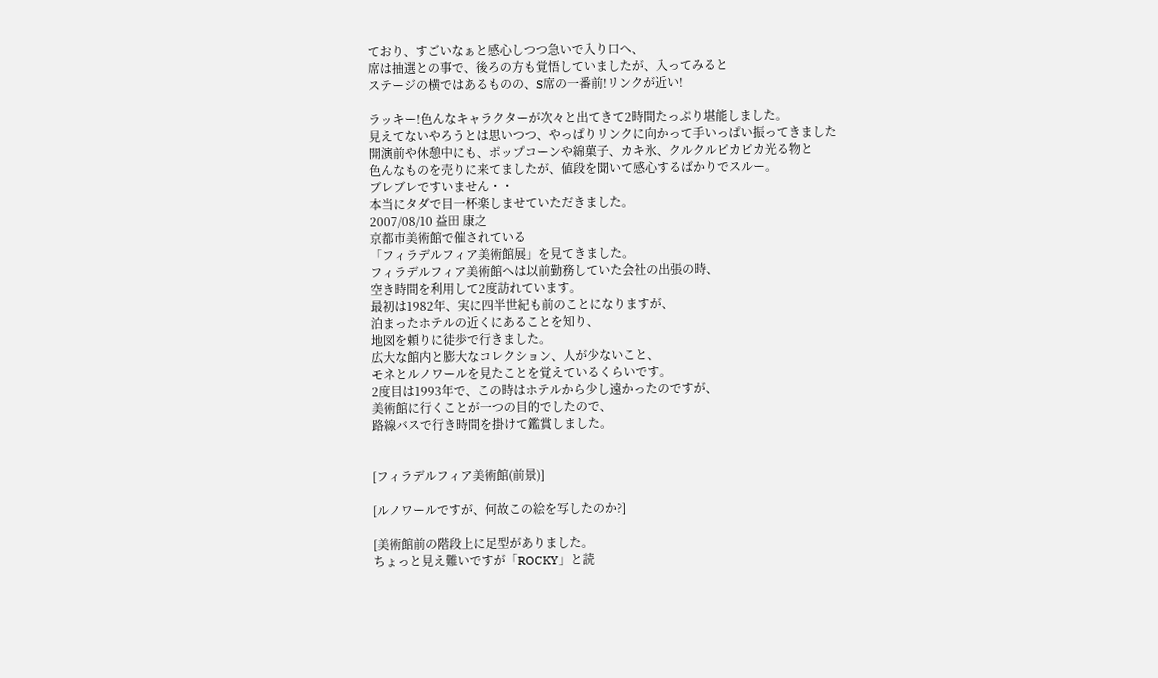ており、すごいなぁと感心しつつ急いで入り口へ、
席は抽選との事で、後ろの方も覚悟していましたが、入ってみると
ステージの横ではあるものの、S席の一番前!リンクが近い!

ラッキー!色んなキャラクターが次々と出てきて2時間たっぷり堪能しました。
見えてないやろうとは思いつつ、やっぱりリンクに向かって手いっぱい振ってきました
開演前や休憩中にも、ポップコーンや綿菓子、カキ氷、クルクルピカピカ光る物と
色んなものを売りに来てましたが、値段を聞いて感心するばかりでスルー。
ブレブレですいません・・
本当にタダで目一杯楽しませていただきました。
2007/08/10 益田 康之
京都市美術館で催されている
「フィラデルフィア美術館展」を見てきました。
フィラデルフィア美術館へは以前勤務していた会社の出張の時、
空き時間を利用して2度訪れています。
最初は1982年、実に四半世紀も前のことになりますが、
泊まったホテルの近くにあることを知り、
地図を頼りに徒歩で行きました。
広大な館内と膨大なコレクション、人が少ないこと、
モネとルノワールを見たことを覚えているくらいです。
2度目は1993年で、この時はホテルから少し遠かったのですが、
美術館に行くことが一つの目的でしたので、
路線バスで行き時間を掛けて鑑賞しました。


[フィラデルフィア美術館(前景)]

[ルノワールですが、何故この絵を写したのか?]

[美術館前の階段上に足型がありました。
ちょっと見え難いですが「ROCKY」と読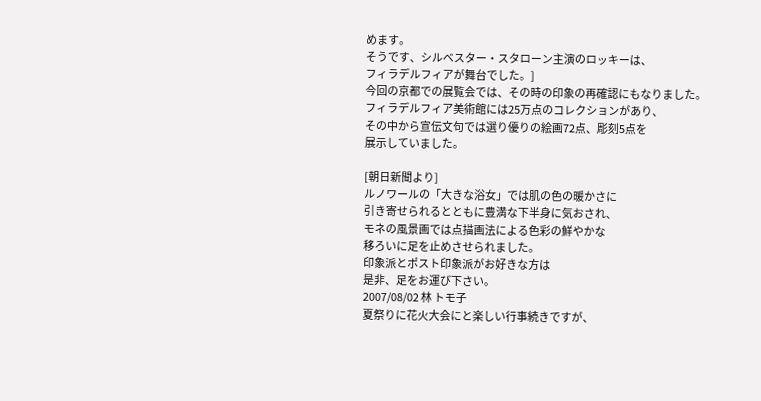めます。
そうです、シルベスター・スタローン主演のロッキーは、
フィラデルフィアが舞台でした。]
今回の京都での展覧会では、その時の印象の再確認にもなりました。
フィラデルフィア美術館には25万点のコレクションがあり、
その中から宣伝文句では選り優りの絵画72点、彫刻5点を
展示していました。

[朝日新聞より]
ルノワールの「大きな浴女」では肌の色の暖かさに
引き寄せられるとともに豊満な下半身に気おされ、
モネの風景画では点描画法による色彩の鮮やかな
移ろいに足を止めさせられました。
印象派とポスト印象派がお好きな方は
是非、足をお運び下さい。
2007/08/02 林 トモ子
夏祭りに花火大会にと楽しい行事続きですが、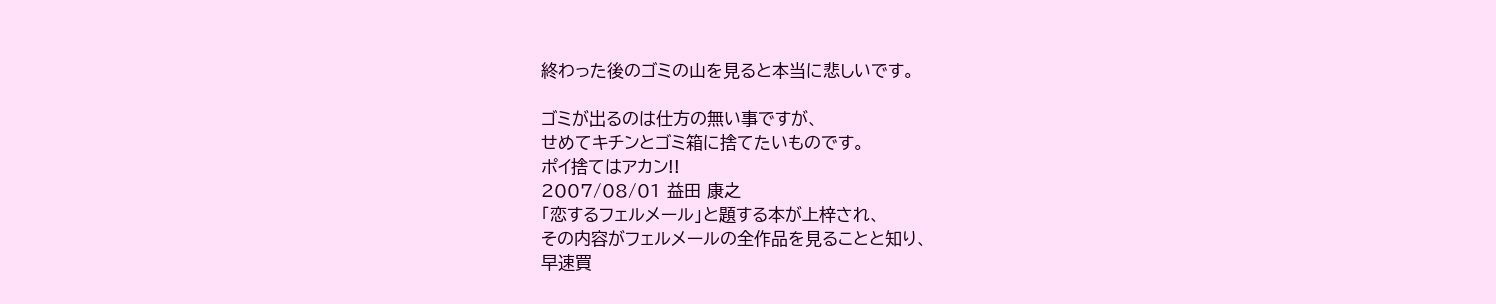終わった後のゴミの山を見ると本当に悲しいです。

ゴミが出るのは仕方の無い事ですが、
せめてキチンとゴミ箱に捨てたいものです。
ポイ捨てはアカン!!
2007/08/01 益田 康之
「恋するフェルメール」と題する本が上梓され、
その内容がフェルメールの全作品を見ることと知り、
早速買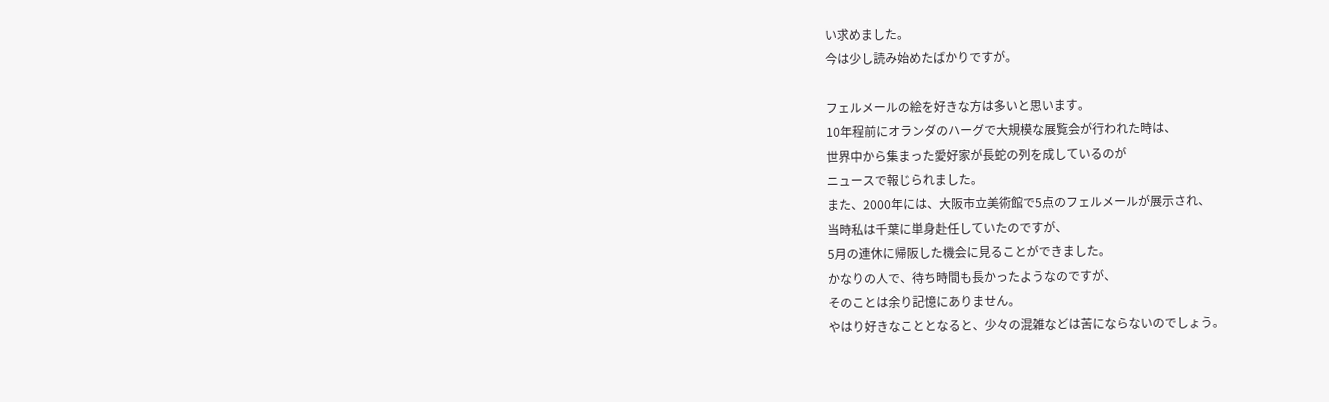い求めました。
今は少し読み始めたばかりですが。

フェルメールの絵を好きな方は多いと思います。
10年程前にオランダのハーグで大規模な展覧会が行われた時は、
世界中から集まった愛好家が長蛇の列を成しているのが
ニュースで報じられました。
また、2000年には、大阪市立美術館で5点のフェルメールが展示され、
当時私は千葉に単身赴任していたのですが、
5月の連休に帰阪した機会に見ることができました。
かなりの人で、待ち時間も長かったようなのですが、
そのことは余り記憶にありません。
やはり好きなこととなると、少々の混雑などは苦にならないのでしょう。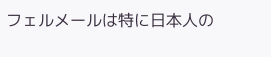フェルメールは特に日本人の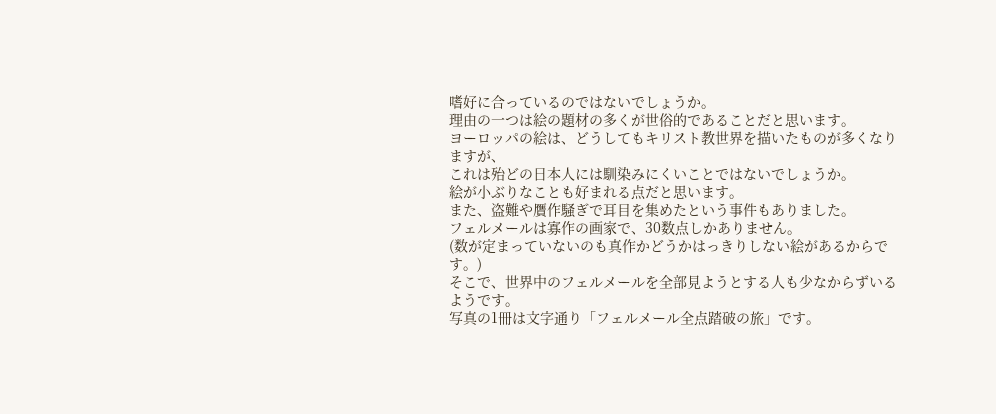嗜好に合っているのではないでしょうか。
理由の一つは絵の題材の多くが世俗的であることだと思います。
ヨーロッパの絵は、どうしてもキリスト教世界を描いたものが多くなりますが、
これは殆どの日本人には馴染みにくいことではないでしょうか。
絵が小ぶりなことも好まれる点だと思います。
また、盗難や贋作騒ぎで耳目を集めたという事件もありました。
フェルメールは寡作の画家で、30数点しかありません。
(数が定まっていないのも真作かどうかはっきりしない絵があるからです。)
そこで、世界中のフェルメールを全部見ようとする人も少なからずいるようです。
写真の1冊は文字通り「フェルメール全点踏破の旅」です。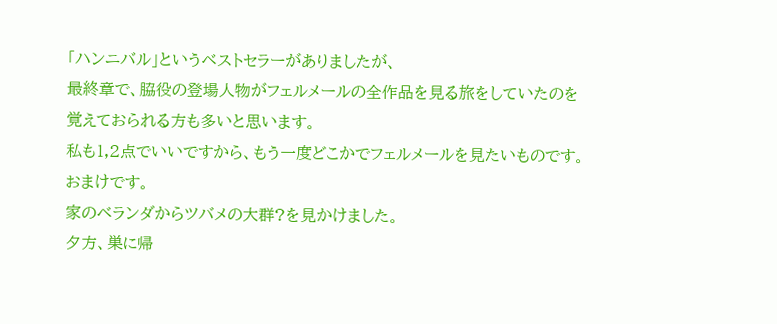「ハンニバル」というベストセラーがありましたが、
最終章で、脇役の登場人物がフェルメールの全作品を見る旅をしていたのを
覚えておられる方も多いと思います。
私も1,2点でいいですから、もう一度どこかでフェルメールを見たいものです。
おまけです。
家のベランダからツバメの大群?を見かけました。
夕方、巣に帰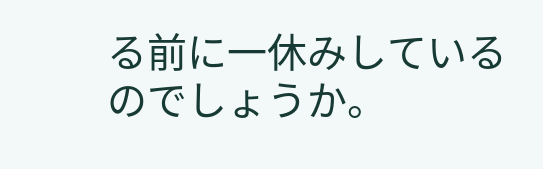る前に一休みしているのでしょうか。